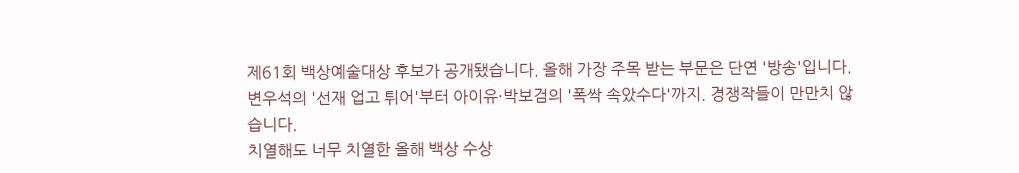제61회 백상예술대상 후보가 공개됐습니다. 올해 가장 주목 받는 부문은 단연 '방송'입니다.
변우석의 '선재 업고 튀어'부터 아이유·박보검의 '폭싹 속았수다'까지. 경쟁작들이 만만치 않습니다.
치열해도 너무 치열한 올해 백상 수상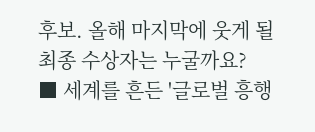후보. 올해 마지막에 웃게 될 최종 수상자는 누굴까요?
■ 세계를 흔든 '글로벌 흥행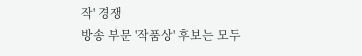작' 경쟁
방송 부문 '작품상' 후보는 모두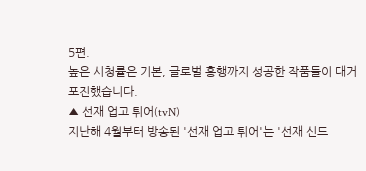5편.
높은 시청률은 기본, 글로벌 흥행까지 성공한 작품들이 대거 포진했습니다.
▲ 선재 업고 튀어(tvN)
지난해 4월부터 방송된 '선재 업고 튀어'는 '선재 신드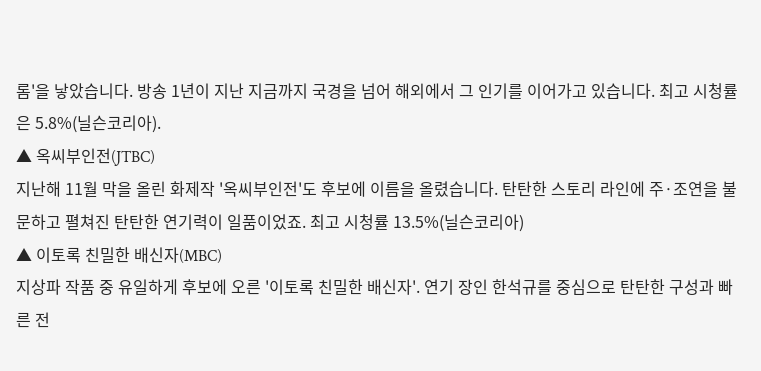롬'을 낳았습니다. 방송 1년이 지난 지금까지 국경을 넘어 해외에서 그 인기를 이어가고 있습니다. 최고 시청률은 5.8%(닐슨코리아).
▲ 옥씨부인전(JTBC)
지난해 11월 막을 올린 화제작 '옥씨부인전'도 후보에 이름을 올렸습니다. 탄탄한 스토리 라인에 주·조연을 불문하고 펼쳐진 탄탄한 연기력이 일품이었죠. 최고 시청률 13.5%(닐슨코리아)
▲ 이토록 친밀한 배신자(MBC)
지상파 작품 중 유일하게 후보에 오른 '이토록 친밀한 배신자'. 연기 장인 한석규를 중심으로 탄탄한 구성과 빠른 전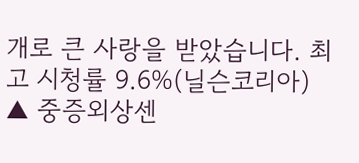개로 큰 사랑을 받았습니다. 최고 시청률 9.6%(닐슨코리아)
▲ 중증외상센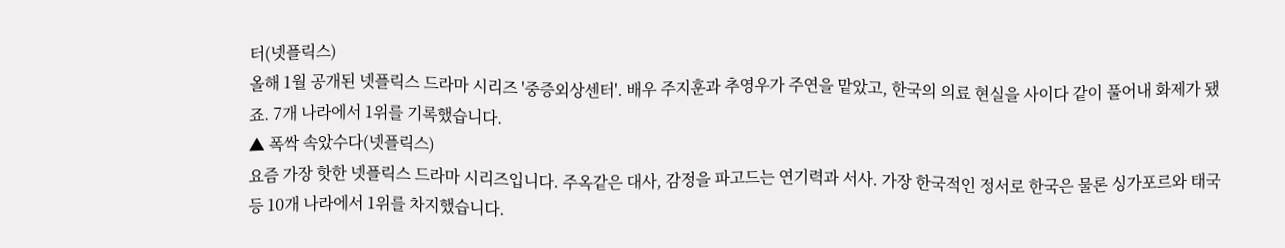터(넷플릭스)
올해 1월 공개된 넷플릭스 드라마 시리즈 '중증외상센터'. 배우 주지훈과 추영우가 주연을 맡았고, 한국의 의료 현실을 사이다 같이 풀어내 화제가 됐죠. 7개 나라에서 1위를 기록했습니다.
▲ 폭싹 속았수다(넷플릭스)
요즘 가장 핫한 넷플릭스 드라마 시리즈입니다. 주옥같은 대사, 감정을 파고드는 연기력과 서사. 가장 한국적인 정서로 한국은 물론 싱가포르와 태국 등 10개 나라에서 1위를 차지했습니다.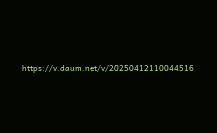https://v.daum.net/v/20250412110044516